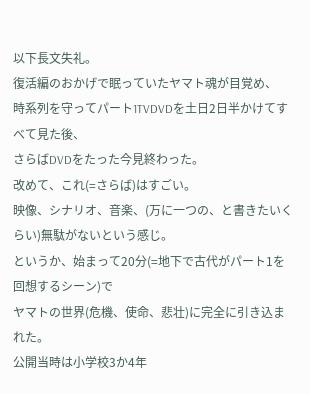以下長文失礼。
復活編のおかげで眠っていたヤマト魂が目覚め、
時系列を守ってパート1TVDVDを土日2日半かけてすべて見た後、
さらばDVDをたった今見終わった。
改めて、これ(=さらば)はすごい。
映像、シナリオ、音楽、(万に一つの、と書きたいくらい)無駄がないという感じ。
というか、始まって20分(=地下で古代がパート1を回想するシーン)で
ヤマトの世界(危機、使命、悲壮)に完全に引き込まれた。
公開当時は小学校3か4年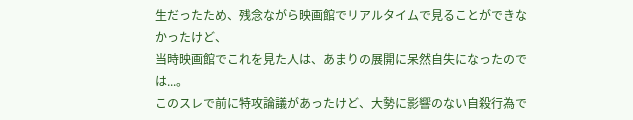生だったため、残念ながら映画館でリアルタイムで見ることができなかったけど、
当時映画館でこれを見た人は、あまりの展開に呆然自失になったのでは...。
このスレで前に特攻論議があったけど、大勢に影響のない自殺行為で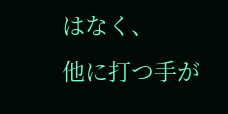はなく、
他に打つ手が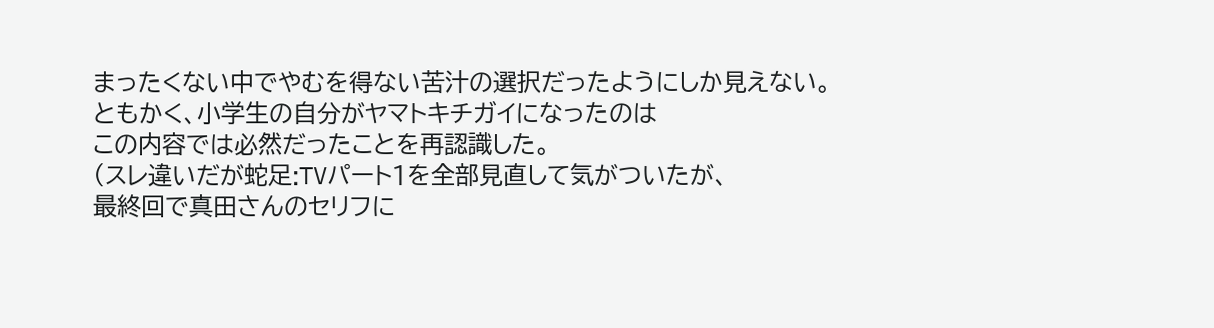まったくない中でやむを得ない苦汁の選択だったようにしか見えない。
ともかく、小学生の自分がヤマトキチガイになったのは
この内容では必然だったことを再認識した。
(スレ違いだが蛇足:TVパート1を全部見直して気がついたが、
最終回で真田さんのセリフに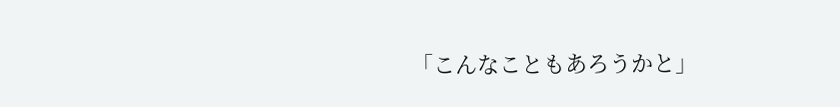「こんなこともあろうかと」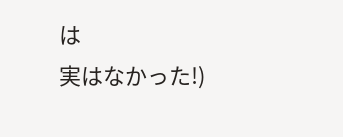は
実はなかった!)